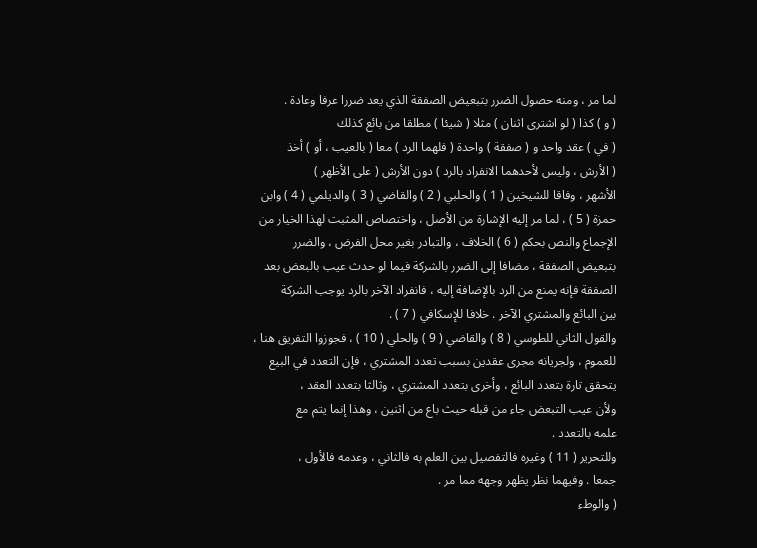لما مر ، ومنه حصول الضرر بتبعيض الصفقة الذي يعد ضررا عرفا وعادة .
( و ) كذا ( لو اشترى اثنان ) مثلا ( شيئا ) مطلقا من بائع كذلك
( في ) عقد واحد و ( صفقة ) واحدة ( فلهما الرد ) معا ( بالعيب ، أو ) أخذ
( الأرش ، وليس لأحدهما الانفراد بالرد ) دون الأرش ( على الأظهر )
الأشهر ، وفاقا للشيخين ( 1 ) والحلبي ( 2 ) والقاضي ( 3 ) والديلمي ( 4 ) وابن
حمزة ( 5 ) ، لما مر إليه الإشارة من الأصل ، واختصاص المثبت لهذا الخيار من
الإجماع والنص بحكم ( 6 ) الخلاف ، والتبادر بغير محل الفرض ، والضرر
بتبعيض الصفقة ، مضافا إلى الضرر بالشركة فيما لو حدث عيب بالبعض بعد
الصفقة فإنه يمنع من الرد بالإضافة إليه ، فانفراد الآخر بالرد يوجب الشركة
بين البائع والمشتري الآخر . خلافا للإسكافي ( 7 ) .
والقول الثاني للطوسي ( 8 ) والقاضي ( 9 ) والحلي ( 10 ) ، فجوزوا التفريق هنا ،
للعموم ، ولجريانه مجرى عقدين بسبب تعدد المشتري ، فإن التعدد في البيع
يتحقق تارة بتعدد البائع ، وأخرى بتعدد المشتري ، وثالثا بتعدد العقد ،
ولأن عيب التبعض جاء من قبله حيث باع من اثنين ، وهذا إنما يتم مع
علمه بالتعدد .
وللتحرير ( 11 ) وغيره فالتفصيل بين العلم به فالثاني ، وعدمه فالأول ،
جمعا . وفيهما نظر يظهر وجهه مما مر .
( والوطء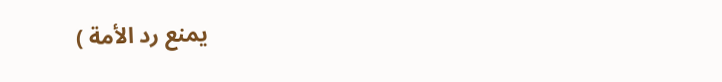يمنع رد الأمة )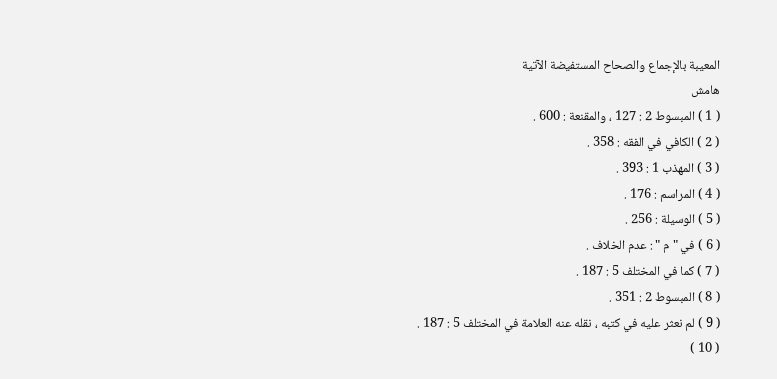المعيبة بالإجماع والصحاح المستفيضة الآتية
هامش
( 1 ) المبسوط 2 : 127 ، والمقنعة : 600 .
( 2 ) الكافي في الفقه : 358 .
( 3 ) المهذب 1 : 393 .
( 4 ) المراسم : 176 .
( 5 ) الوسيلة : 256 .
( 6 ) في " م " : عدم الخلاف .
( 7 ) كما في المختلف 5 : 187 .
( 8 ) المبسوط 2 : 351 .
( 9 ) لم نعثر عليه في كتبه ، نقله عنه العلامة في المختلف 5 : 187 .
( 10 )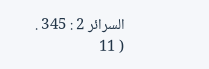السرائر 2 : 345 .
( 11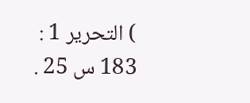) التحرير 1 : 183 س 25 .